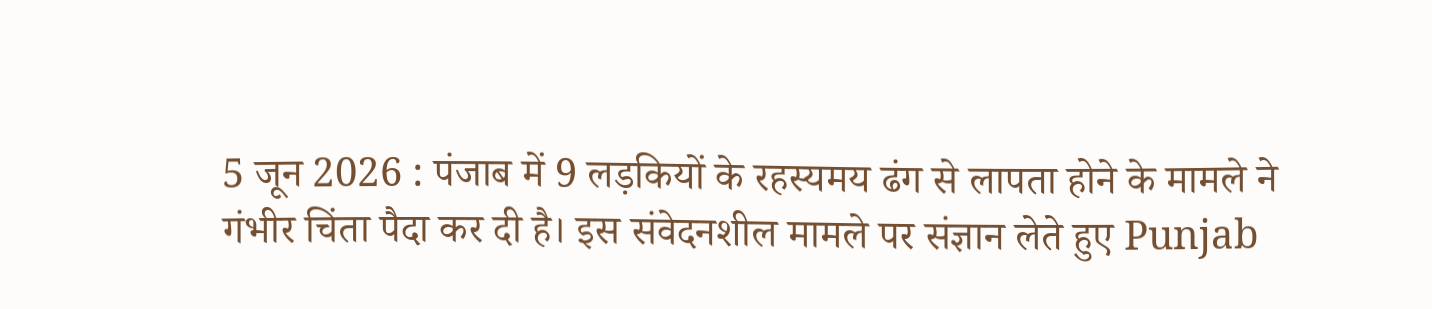5 जून 2026 : पंजाब में 9 लड़कियों के रहस्यमय ढंग से लापता होने के मामले ने गंभीर चिंता पैदा कर दी है। इस संवेदनशील मामले पर संज्ञान लेते हुए Punjab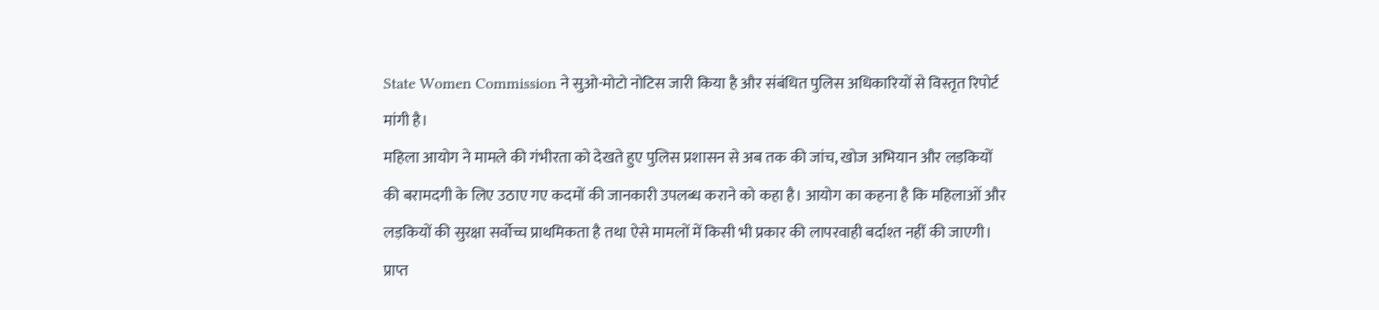State Women Commission ने सुओ-मोटो नोटिस जारी किया है और संबंधित पुलिस अधिकारियों से विस्तृत रिपोर्ट मांगी है।
महिला आयोग ने मामले की गंभीरता को देखते हुए पुलिस प्रशासन से अब तक की जांच, खोज अभियान और लड़कियों की बरामदगी के लिए उठाए गए कदमों की जानकारी उपलब्ध कराने को कहा है। आयोग का कहना है कि महिलाओं और लड़कियों की सुरक्षा सर्वोच्च प्राथमिकता है तथा ऐसे मामलों में किसी भी प्रकार की लापरवाही बर्दाश्त नहीं की जाएगी।
प्राप्त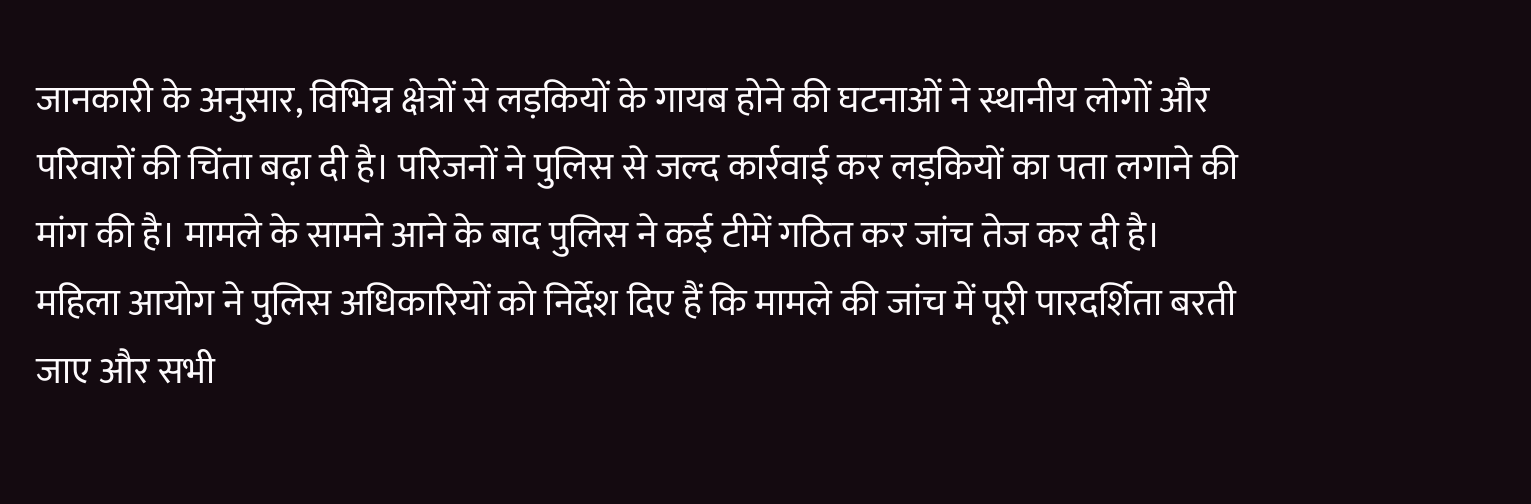जानकारी के अनुसार, विभिन्न क्षेत्रों से लड़कियों के गायब होने की घटनाओं ने स्थानीय लोगों और परिवारों की चिंता बढ़ा दी है। परिजनों ने पुलिस से जल्द कार्रवाई कर लड़कियों का पता लगाने की मांग की है। मामले के सामने आने के बाद पुलिस ने कई टीमें गठित कर जांच तेज कर दी है।
महिला आयोग ने पुलिस अधिकारियों को निर्देश दिए हैं कि मामले की जांच में पूरी पारदर्शिता बरती जाए और सभी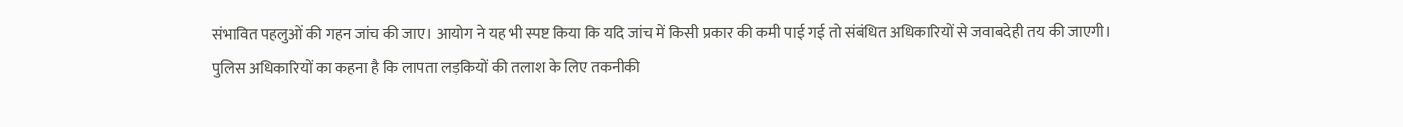संभावित पहलुओं की गहन जांच की जाए। आयोग ने यह भी स्पष्ट किया कि यदि जांच में किसी प्रकार की कमी पाई गई तो संबंधित अधिकारियों से जवाबदेही तय की जाएगी।
पुलिस अधिकारियों का कहना है कि लापता लड़कियों की तलाश के लिए तकनीकी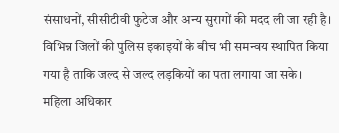संसाधनों, सीसीटीवी फुटेज और अन्य सुरागों की मदद ली जा रही है। विभिन्न जिलों की पुलिस इकाइयों के बीच भी समन्वय स्थापित किया गया है ताकि जल्द से जल्द लड़कियों का पता लगाया जा सके।
महिला अधिकार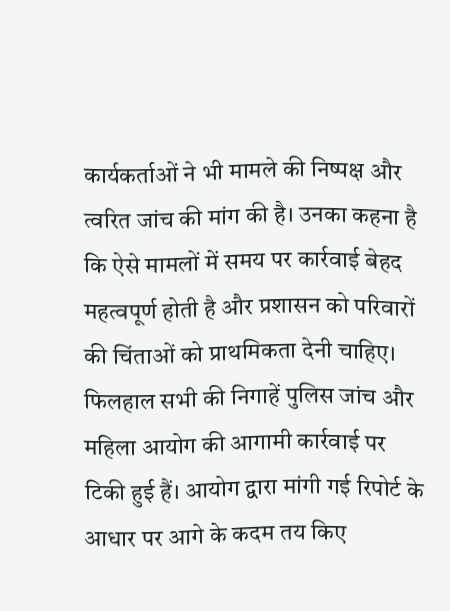कार्यकर्ताओं ने भी मामले की निष्पक्ष और त्वरित जांच की मांग की है। उनका कहना है कि ऐसे मामलों में समय पर कार्रवाई बेहद महत्वपूर्ण होती है और प्रशासन को परिवारों की चिंताओं को प्राथमिकता देनी चाहिए।
फिलहाल सभी की निगाहें पुलिस जांच और महिला आयोग की आगामी कार्रवाई पर टिकी हुई हैं। आयोग द्वारा मांगी गई रिपोर्ट के आधार पर आगे के कदम तय किए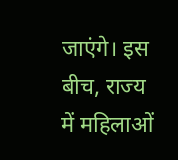जाएंगे। इस बीच, राज्य में महिलाओं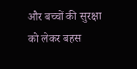और बच्चों की सुरक्षा को लेकर बहस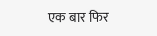एक बार फिर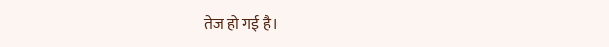तेज हो गई है।